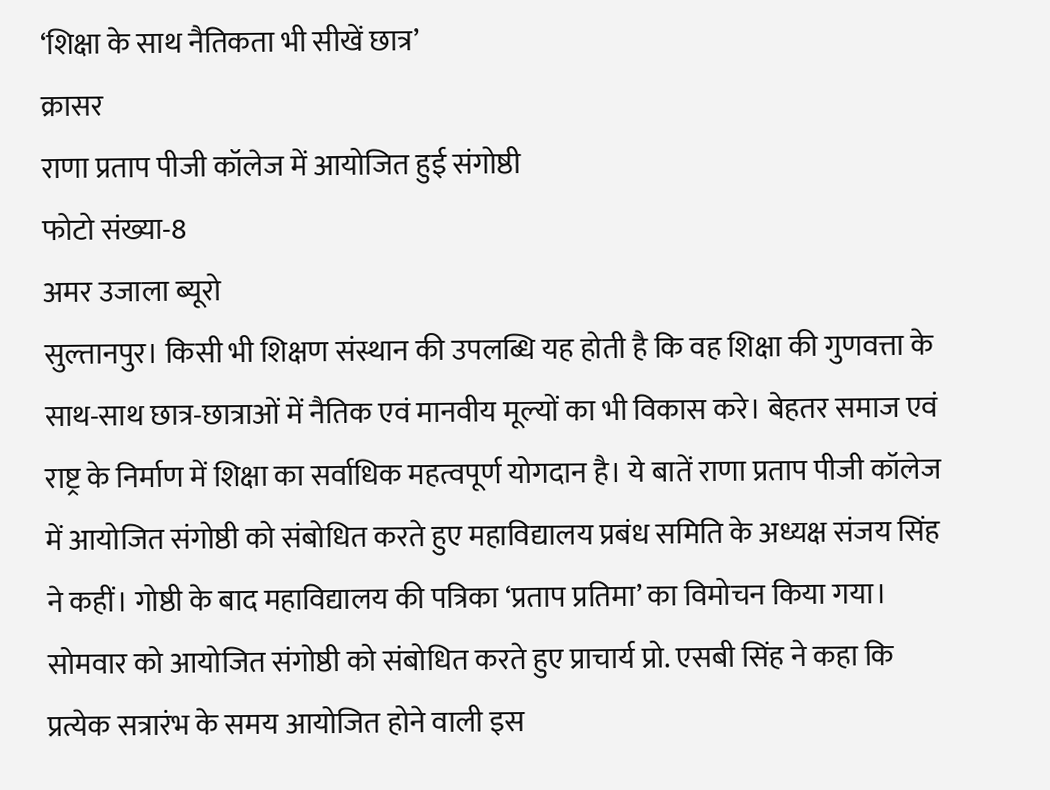‘शिक्षा के साथ नैतिकता भी सीखें छात्र’
क्रासर
राणा प्रताप पीजी कॉलेज में आयोजित हुई संगोष्ठी
फोटो संख्या-8
अमर उजाला ब्यूरो
सुल्तानपुर। किसी भी शिक्षण संस्थान की उपलब्धि यह होती है कि वह शिक्षा की गुणवत्ता के साथ-साथ छात्र-छात्राओं में नैतिक एवं मानवीय मूल्यों का भी विकास करे। बेहतर समाज एवं राष्ट्र के निर्माण में शिक्षा का सर्वाधिक महत्वपूर्ण योगदान है। ये बातें राणा प्रताप पीजी कॉलेज में आयोजित संगोष्ठी को संबोधित करते हुए महाविद्यालय प्रबंध समिति के अध्यक्ष संजय सिंह ने कहीं। गोष्ठी के बाद महाविद्यालय की पत्रिका ‘प्रताप प्रतिमा’ का विमोचन किया गया।
सोमवार को आयोजित संगोष्ठी को संबोधित करते हुए प्राचार्य प्रो. एसबी सिंह ने कहा कि प्रत्येक सत्रारंभ के समय आयोजित होने वाली इस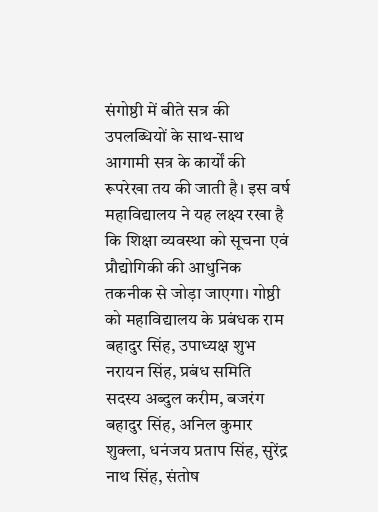संगोष्ठी में बीते सत्र की उपलब्धियों के साथ-साथ आगामी सत्र के कार्यों की रूपरेखा तय की जाती है। इस वर्ष महाविद्यालय ने यह लक्ष्य रखा है कि शिक्षा व्यवस्था को सूचना एवं प्रौद्योगिकी की आधुनिक तकनीक से जोड़ा जाएगा। गोष्ठी को महाविद्यालय के प्रबंधक राम बहादुर सिंह, उपाध्यक्ष शुभ नरायन सिंह, प्रबंध समिति सदस्य अब्दुल करीम, बजरंग बहादुर सिंह, अनिल कुमार शुक्ला, धनंजय प्रताप सिंह, सुरेंद्र नाथ सिंह, संतोष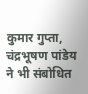कुमार गुप्ता, चंद्रभूषण पांडेय ने भी संबोधित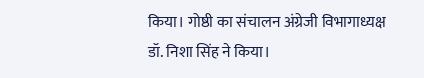किया। गोष्ठी का संचालन अंग्रेजी विभागाध्यक्ष डॉ. निशा सिंह ने किया।